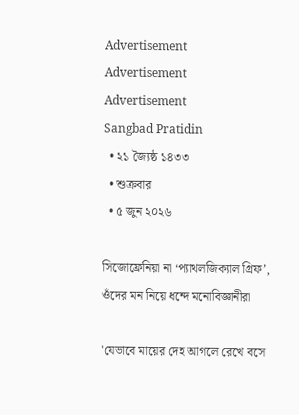Advertisement
Advertisement
Advertisement
Sangbad Pratidin
  • ২১ জ্যৈষ্ঠ ১৪৩৩
  • শুক্রবার
  • ৫ জুন ২০২৬

সিজোফ্রেনিয়া না ‘প্যাথলজিক্যাল গ্রিফ’, ওঁদের মন নিয়ে ধন্দে মনোবিজ্ঞানীরা

'যেভাবে মায়ের দেহ আগলে রেখে বসে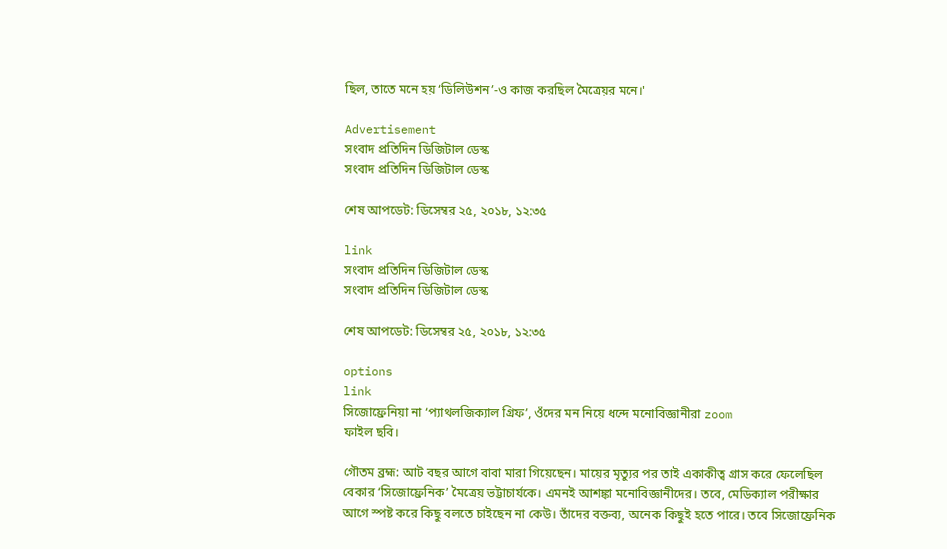ছিল, তাতে মনে হয় ‘ডিলিউশন’-ও কাজ করছিল মৈত্রেয়র মনে।'

Advertisement
সংবাদ প্রতিদিন ডিজিটাল ডেস্ক
সংবাদ প্রতিদিন ডিজিটাল ডেস্ক

শেষ আপডেট: ডিসেম্বর ২৫, ২০১৮, ১২:৩৫

link
সংবাদ প্রতিদিন ডিজিটাল ডেস্ক
সংবাদ প্রতিদিন ডিজিটাল ডেস্ক

শেষ আপডেট: ডিসেম্বর ২৫, ২০১৮, ১২:৩৫

options
link
সিজোফ্রেনিয়া না ‘প্যাথলজিক্যাল গ্রিফ’, ওঁদের মন নিয়ে ধন্দে মনোবিজ্ঞানীরা zoom
ফাইল ছবি।

গৌতম ব্রহ্ম: আট বছর আগে বাবা মারা গিয়েছেন। মায়ের মৃত্যুর পর তাই একাকীত্ব গ্রাস করে ফেলেছিল বেকার ‘সিজোফ্রেনিক’ মৈত্রেয় ভট্টাচার্যকে। এমনই আশঙ্কা মনোবিজ্ঞানীদের। তবে, মেডিক্যাল পরীক্ষার আগে স্পষ্ট করে কিছু বলতে চাইছেন না কেউ। তাঁদের বক্তব্য, অনেক কিছুই হতে পারে। তবে সিজোফ্রেনিক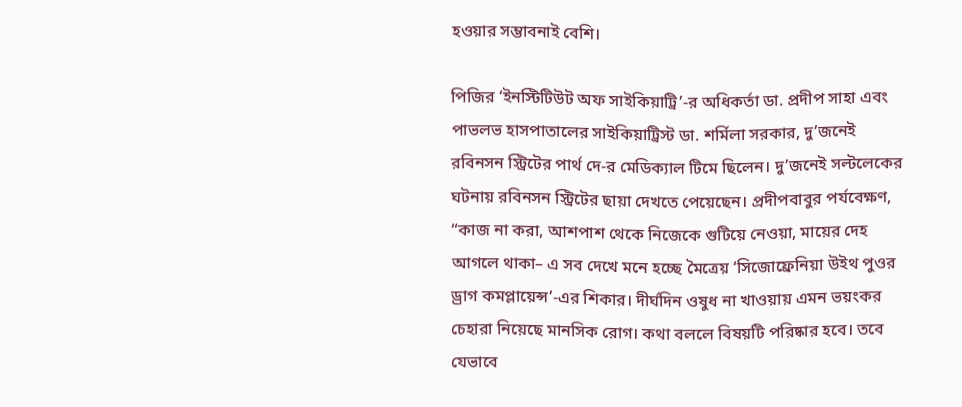হওয়ার সম্ভাবনাই বেশি।

পিজির ‘ইনস্টিটিউট অফ সাইকিয়াট্রি’-র অধিকর্তা ডা. প্রদীপ সাহা এবং পাভলভ হাসপাতালের সাইকিয়াট্রিস্ট ডা. শর্মিলা সরকার, দু’জনেই রবিনসন স্ট্রিটের পার্থ দে-র মেডিক্যাল টিমে ছিলেন। দু’জনেই সল্টলেকের ঘটনায় রবিনসন স্ট্রিটের ছায়া দেখতে পেয়েছেন। প্রদীপবাবুর পর্যবেক্ষণ, “কাজ না করা, আশপাশ থেকে নিজেকে গুটিয়ে নেওয়া, মায়ের দেহ আগলে থাকা– এ সব দেখে মনে হচ্ছে মৈত্রেয় ‘সিজোফ্রেনিয়া উইথ পুওর ড্রাগ কমপ্লায়েন্স’-এর শিকার। দীর্ঘদিন ওষুধ না খাওয়ায় এমন ভয়ংকর চেহারা নিয়েছে মানসিক রোগ। কথা বললে বিষয়টি পরিষ্কার হবে। তবে যেভাবে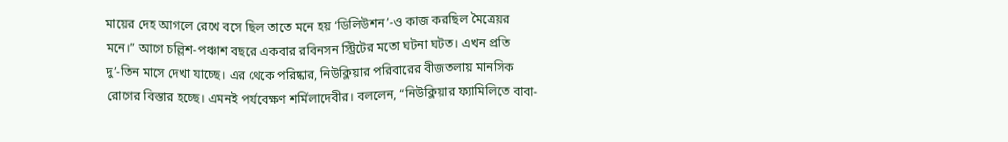মায়ের দেহ আগলে রেখে বসে ছিল তাতে মনে হয় ‘ডিলিউশন’-ও কাজ করছিল মৈত্রেয়র মনে।” আগে চল্লিশ-পঞ্চাশ বছরে একবার রবিনসন স্ট্রিটের মতো ঘটনা ঘটত। এখন প্রতি দু’-তিন মাসে দেখা যাচ্ছে। এর থেকে পরিষ্কার, নিউক্লিয়ার পরিবারের বীজতলায় মানসিক রোগের বিস্তার হচ্ছে। এমনই পর্যবেক্ষণ শর্মিলাদেবীর। বললেন, “নিউক্লিয়ার ফ্যামিলিতে বাবা-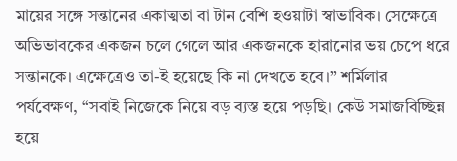মায়ের সঙ্গে সন্তানের একাত্মতা বা টান বেশি হওয়াটা স্বাভাবিক। সেক্ষেত্রে অভিভাবকের একজন চলে গেলে আর একজনকে হারানোর ভয় চেপে ধরে সন্তানকে। এক্ষেত্রেও তা-ই হয়েছে কি না দেখতে হবে।” শর্মিলার পর্যবেক্ষণ, “সবাই নিজেকে নিয়ে বড় ব্যস্ত হয়ে পড়ছি। কেউ সমাজবিচ্ছিন্ন হয়ে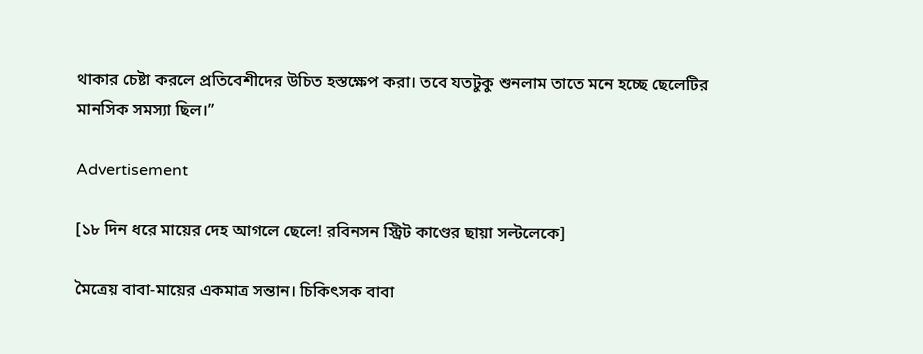থাকার চেষ্টা করলে প্রতিবেশীদের উচিত হস্তক্ষেপ করা। তবে যতটুকু শুনলাম তাতে মনে হচ্ছে ছেলেটির মানসিক সমস্যা ছিল।”

Advertisement

[১৮ দিন ধরে মায়ের দেহ আগলে ছেলে! রবিনসন স্ট্রিট কাণ্ডের ছায়া সল্টলেকে]

মৈত্রেয় বাবা-মায়ের একমাত্র সন্তান। চিকিৎসক বাবা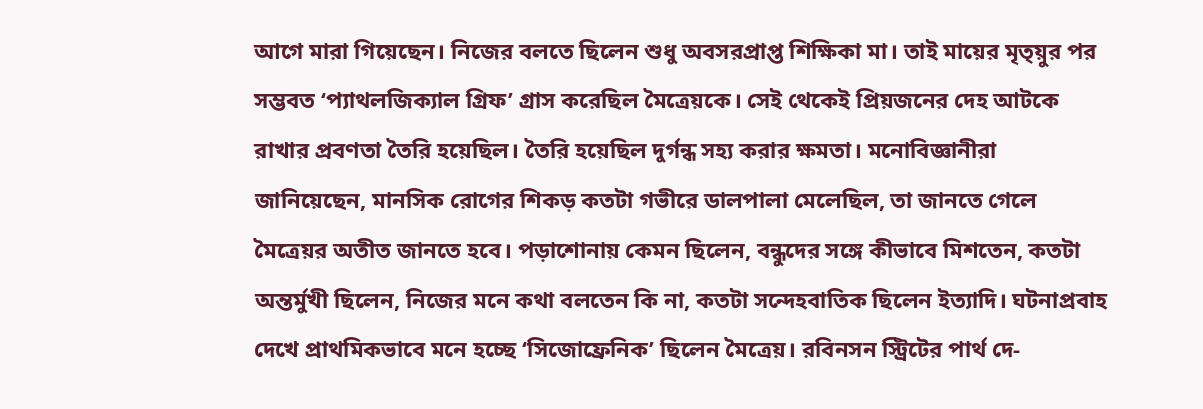আগে মারা গিয়েছেন। নিজের বলতে ছিলেন শুধু অবসরপ্রাপ্ত শিক্ষিকা মা। তাই মায়ের মৃত্য়ুর পর সম্ভবত ‘প্যাথলজিক্যাল গ্রিফ’ গ্রাস করেছিল মৈত্রেয়কে। সেই থেকেই প্রিয়জনের দেহ আটকে রাখার প্রবণতা তৈরি হয়েছিল। তৈরি হয়েছিল দুর্গন্ধ সহ্য করার ক্ষমতা। মনোবিজ্ঞানীরা জানিয়েছেন, মানসিক রোগের শিকড় কতটা গভীরে ডালপালা মেলেছিল, তা জানতে গেলে মৈত্রেয়র অতীত জানতে হবে। পড়াশোনায় কেমন ছিলেন, বন্ধুদের সঙ্গে কীভাবে মিশতেন, কতটা অন্তর্মুখী ছিলেন, নিজের মনে কথা বলতেন কি না, কতটা সন্দেহবাতিক ছিলেন ইত্যাদি। ঘটনাপ্রবাহ দেখে প্রাথমিকভাবে মনে হচ্ছে ‘সিজোফ্রেনিক’ ছিলেন মৈত্রেয়। রবিনসন স্ট্রিটের পার্থ দে-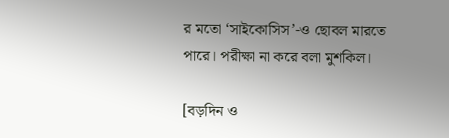র মতো ‘সাইকোসিস’-ও ছোবল মারতে পারে। পরীক্ষা না করে বলা মুশকিল।

[বড়দিন ও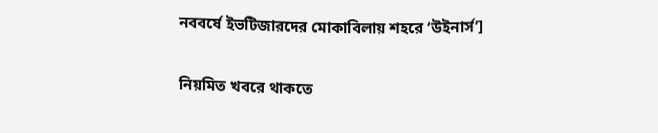নববর্ষে ইভটিজারদের মোকাবিলায় শহরে ‘উইনার্স’]

নিয়মিত খবরে থাকতে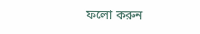ফলো করুন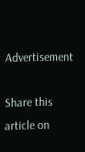Advertisement

Share this article on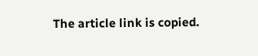The article link is copied.